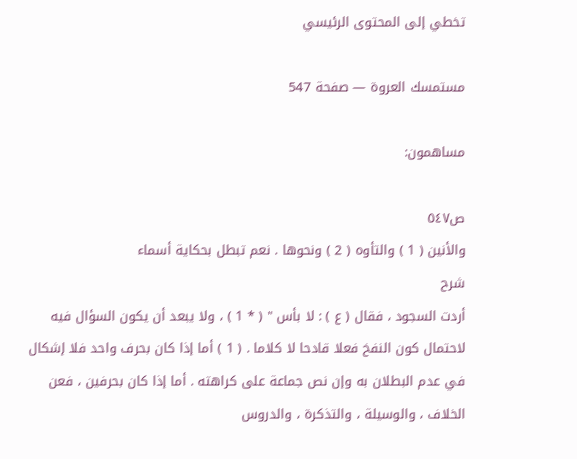تخطي إلى المحتوى الرئيسي

مستمسك العروة — صفحة 547

مساهمون:

ص٥٤٧
والأنين ( 1 ) والتأوه ( 2 ) ونحوها . نعم تبطل بحكاية أسماء
شرح
أردت السجود ، فقال ( ع ) : لا بأس " ( * 1 ) ، ولا يبعد أن يكون السؤال فيه لاحتمال كون النفخ فعلا قادحا لا كلاما . ( 1 ) أما إذا كان بحرف واحد فلا إشكال في عدم البطلان به وإن نص جماعة على كراهته . أما إذا كان بحرفين ، فعن الخلاف ، والوسيلة ، والتذكرة ، والدروس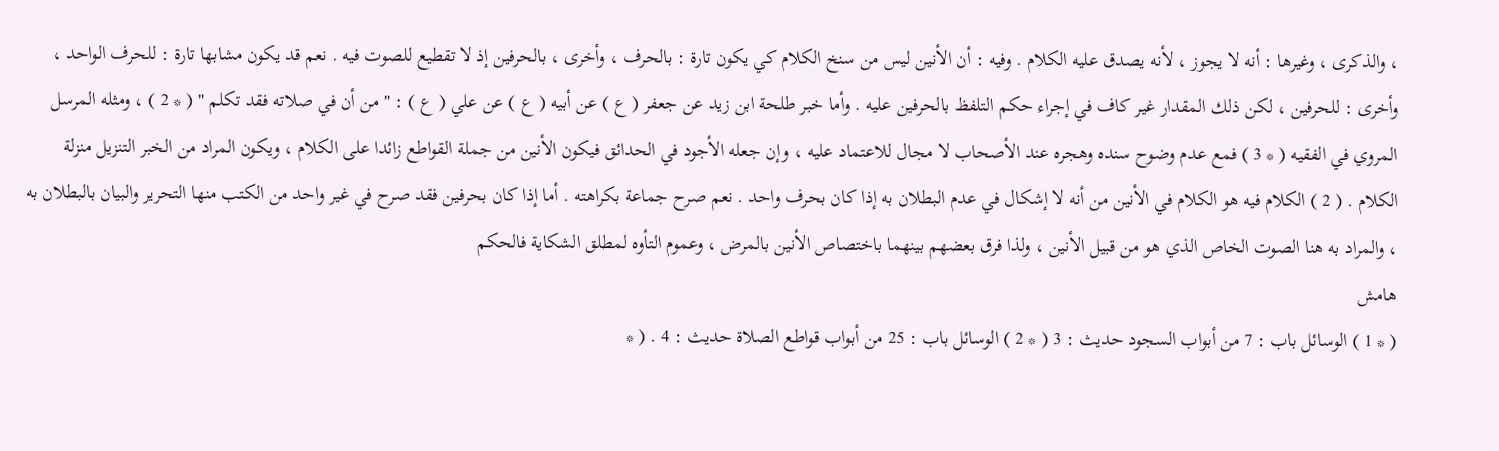، والذكرى ، وغيرها : أنه لا يجوز ، لأنه يصدق عليه الكلام . وفيه : أن الأنين ليس من سنخ الكلام كي يكون تارة : بالحرف ، وأخرى ، بالحرفين إذ لا تقطيع للصوت فيه . نعم قد يكون مشابها تارة : للحرف الواحد ، وأخرى : للحرفين ، لكن ذلك المقدار غير كاف في إجراء حكم التلفظ بالحرفين عليه . وأما خبر طلحة ابن زيد عن جعفر ( ع ) عن أبيه ( ع ) عن علي ( ع ) : " من أن في صلاته فقد تكلم " ( * 2 ) ، ومثله المرسل المروي في الفقيه ( * 3 ) فمع عدم وضوح سنده وهجره عند الأصحاب لا مجال للاعتماد عليه ، وإن جعله الأجود في الحدائق فيكون الأنين من جملة القواطع زائدا على الكلام ، ويكون المراد من الخبر التنزيل منزلة الكلام . ( 2 ) الكلام فيه هو الكلام في الأنين من أنه لا إشكال في عدم البطلان به إذا كان بحرف واحد . نعم صرح جماعة بكراهته . أما إذا كان بحرفين فقد صرح في غير واحد من الكتب منها التحرير والبيان بالبطلان به ، والمراد به هنا الصوت الخاص الذي هو من قبيل الأنين ، ولذا فرق بعضهم بينهما باختصاص الأنين بالمرض ، وعموم التأوه لمطلق الشكاية فالحكم
هامش
( * 1 ) الوسائل باب : 7 من أبواب السجود حديث : 3 ( * 2 ) الوسائل باب : 25 من أبواب قواطع الصلاة حديث : 4 . ( *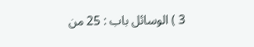3 ) الوسائل باب : 25 من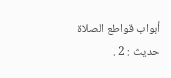أبواب قواطع الصلاة حديث : 2 .